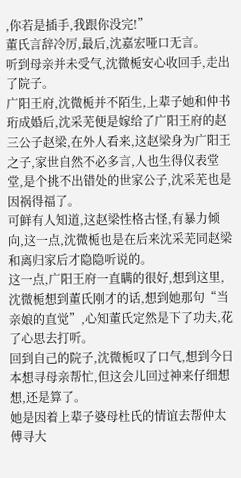,你若是插手,我跟你没完!”
董氏言辞冷厉,最后,沈嘉宏哑口无言。
听到母亲并未受气,沈微栀安心收回手,走出了院子。
广阳王府,沈微栀并不陌生,上辈子她和仲书珩成婚后,沈采芜便是嫁给了广阳王府的赵三公子赵梁,在外人看来,这赵梁身为广阳王之子,家世自然不必多言,人也生得仪表堂堂,是个挑不出错处的世家公子,沈采芜也是因祸得福了。
可鲜有人知道,这赵梁性格古怪,有暴力倾向,这一点,沈微栀也是在后来沈采芜同赵梁和离归家后才隐隐听说的。
这一点,广阳王府一直瞒的很好,想到这里,沈微栀想到董氏刚才的话,想到她那句“当亲娘的直觉”,心知董氏定然是下了功夫,花了心思去打听。
回到自己的院子,沈微栀叹了口气,想到今日本想寻母亲帮忙,但这会儿回过神来仔细想想,还是算了。
她是因着上辈子婆母杜氏的情谊去帮仲太傅寻大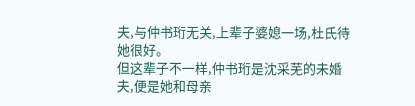夫,与仲书珩无关,上辈子婆媳一场,杜氏待她很好。
但这辈子不一样,仲书珩是沈采芜的未婚夫,便是她和母亲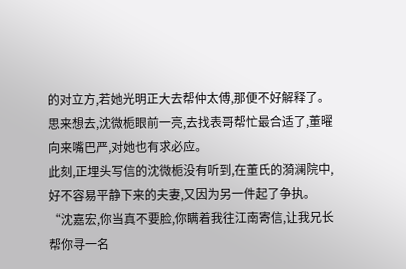的对立方,若她光明正大去帮仲太傅,那便不好解释了。
思来想去,沈微栀眼前一亮,去找表哥帮忙最合适了,董曜向来嘴巴严,对她也有求必应。
此刻,正埋头写信的沈微栀没有听到,在董氏的漪澜院中,好不容易平静下来的夫妻,又因为另一件起了争执。
“沈嘉宏,你当真不要脸,你瞒着我往江南寄信,让我兄长帮你寻一名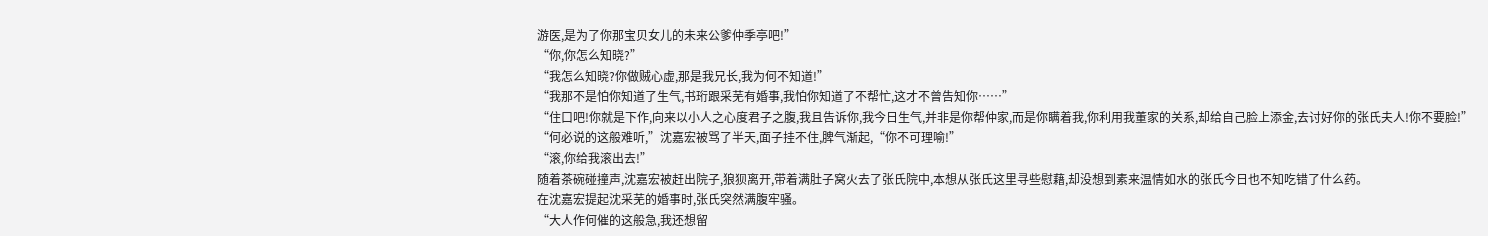游医,是为了你那宝贝女儿的未来公爹仲季亭吧!”
“你,你怎么知晓?”
“我怎么知晓?你做贼心虚,那是我兄长,我为何不知道!”
“我那不是怕你知道了生气,书珩跟采芜有婚事,我怕你知道了不帮忙,这才不曾告知你……”
“住口吧!你就是下作,向来以小人之心度君子之腹,我且告诉你,我今日生气,并非是你帮仲家,而是你瞒着我,你利用我董家的关系,却给自己脸上添金,去讨好你的张氏夫人!你不要脸!”
“何必说的这般难听,”沈嘉宏被骂了半天,面子挂不住,脾气渐起,“你不可理喻!”
“滚,你给我滚出去!”
随着茶碗碰撞声,沈嘉宏被赶出院子,狼狈离开,带着满肚子窝火去了张氏院中,本想从张氏这里寻些慰藉,却没想到素来温情如水的张氏今日也不知吃错了什么药。
在沈嘉宏提起沈采芜的婚事时,张氏突然满腹牢骚。
“大人作何催的这般急,我还想留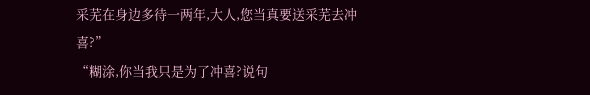采芜在身边多待一两年,大人,您当真要送采芜去冲喜?”
“糊涂,你当我只是为了冲喜?说句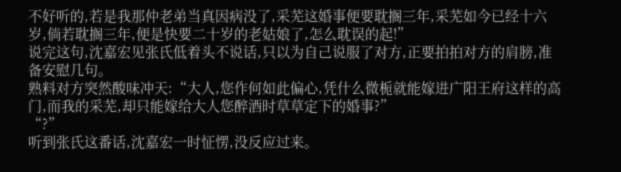不好听的,若是我那仲老弟当真因病没了,采芜这婚事便要耽搁三年,采芜如今已经十六岁,倘若耽搁三年,便是快要二十岁的老姑娘了,怎么耽误的起!”
说完这句,沈嘉宏见张氏低着头不说话,只以为自己说服了对方,正要拍拍对方的肩膀,准备安慰几句。
熟料对方突然酸味冲天:“大人,您作何如此偏心,凭什么微栀就能嫁进广阳王府这样的高门,而我的采芜,却只能嫁给大人您醉酒时草草定下的婚事?”
“?”
听到张氏这番话,沈嘉宏一时怔愣,没反应过来。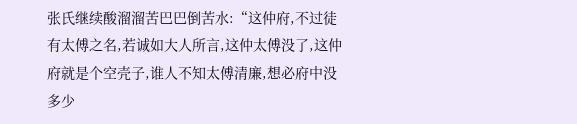张氏继续酸溜溜苦巴巴倒苦水:“这仲府,不过徒有太傅之名,若诚如大人所言,这仲太傅没了,这仲府就是个空壳子,谁人不知太傅清廉,想必府中没多少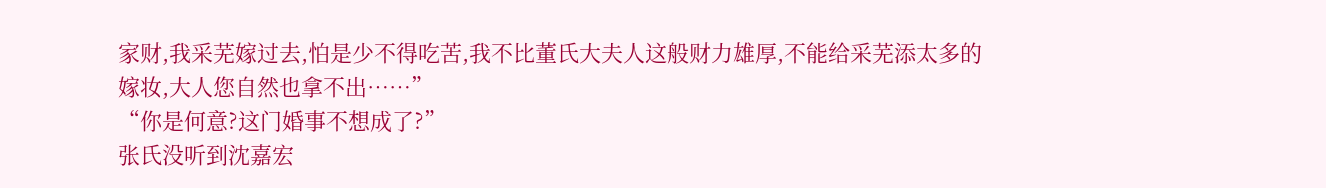家财,我采芜嫁过去,怕是少不得吃苦,我不比董氏大夫人这般财力雄厚,不能给采芜添太多的嫁妆,大人您自然也拿不出……”
“你是何意?这门婚事不想成了?”
张氏没听到沈嘉宏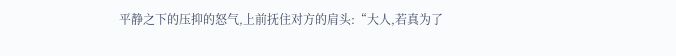平静之下的压抑的怒气,上前抚住对方的肩头:“大人,若真为了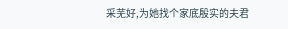采芜好,为她找个家底殷实的夫君